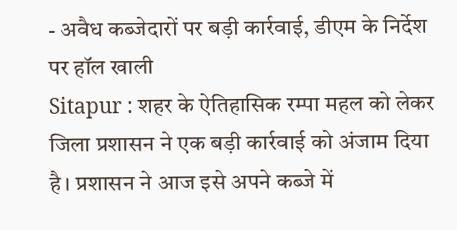- अवैध कब्जेदारों पर बड़ी कार्रवाई, डीएम के निर्देश पर हॉल खाली
Sitapur : शहर के ऐतिहासिक रम्पा महल को लेकर जिला प्रशासन ने एक बड़ी कार्रवाई को अंजाम दिया है। प्रशासन ने आज इसे अपने कब्जे में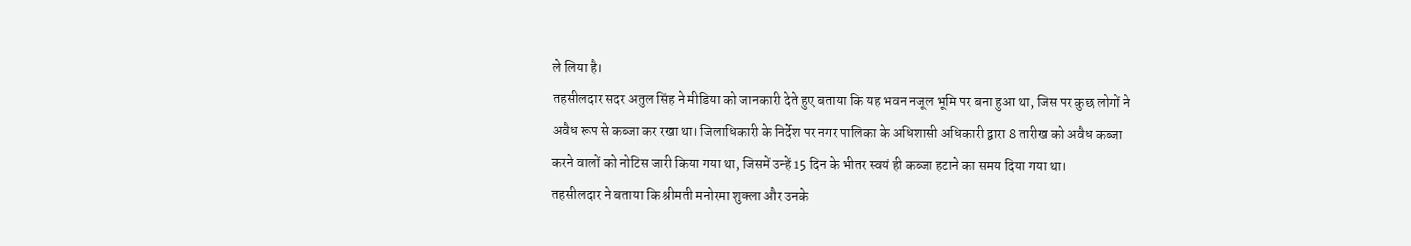ले लिया है।
तहसीलदार सदर अतुल सिंह ने मीडिया को जानकारी देते हुए बताया कि यह भवन नजूल भूमि पर बना हुआ था, जिस पर कुछ लोगों ने अवैध रूप से कब्जा कर रखा था। जिलाधिकारी के निर्देश पर नगर पालिका के अधिशासी अधिकारी द्वारा 8 तारीख को अवैध कब्जा करने वालों को नोटिस जारी किया गया था, जिसमें उन्हें 15 दिन के भीतर स्वयं ही कब्जा हटाने का समय दिया गया था।
तहसीलदार ने बताया कि श्रीमती मनोरमा शुक्ला और उनके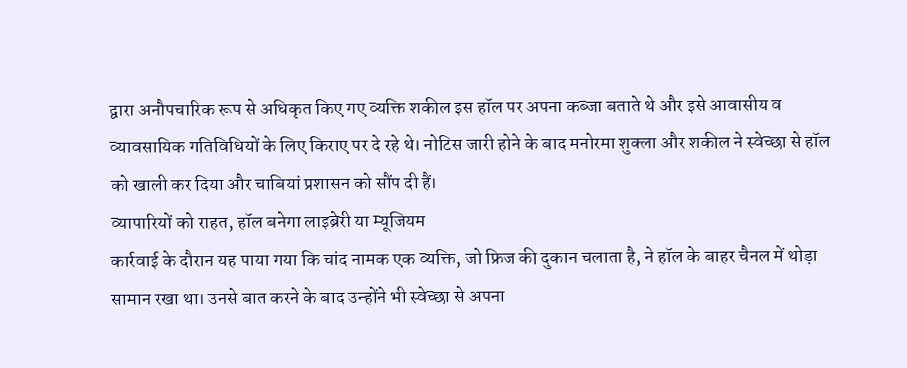द्वारा अनौपचारिक रूप से अधिकृत किए गए व्यक्ति शकील इस हॉल पर अपना कब्जा बताते थे और इसे आवासीय व व्यावसायिक गतिविधियों के लिए किराए पर दे रहे थे। नोटिस जारी होने के बाद मनोरमा शुक्ला और शकील ने स्वेच्छा से हॉल को खाली कर दिया और चाबियां प्रशासन को सौंप दी हैं।
व्यापारियों को राहत, हॉल बनेगा लाइब्रेरी या म्यूजियम
कार्रवाई के दौरान यह पाया गया कि चांद नामक एक व्यक्ति, जो फ्रिज की दुकान चलाता है, ने हॉल के बाहर चैनल में थोड़ा सामान रखा था। उनसे बात करने के बाद उन्होंने भी स्वेच्छा से अपना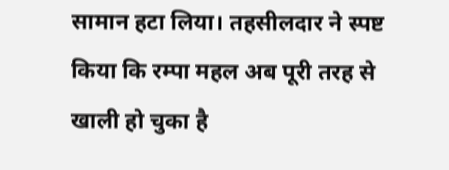सामान हटा लिया। तहसीलदार ने स्पष्ट किया कि रम्पा महल अब पूरी तरह से खाली हो चुका है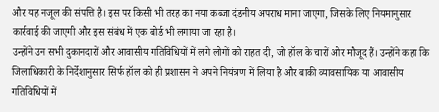और यह नजूल की संपत्ति है। इस पर किसी भी तरह का नया कब्जा दंडनीय अपराध माना जाएगा, जिसके लिए नियमानुसार कार्रवाई की जाएगी और इस संबंध में एक बोर्ड भी लगाया जा रहा है।
उन्होंने उन सभी दुकानदारों और आवासीय गतिविधियों में लगे लोगों को राहत दी, जो हॉल के चारों ओर मौजूद हैं। उन्होंने कहा कि जिलाधिकारी के निर्देशानुसार सिर्फ हॉल को ही प्रशासन ने अपने नियंत्रण में लिया है और बाकी व्यावसायिक या आवासीय गतिविधियों में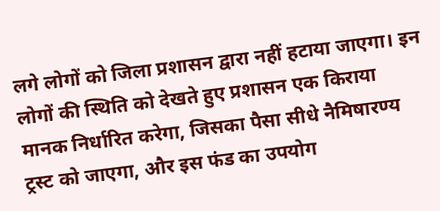लगे लोगों को जिला प्रशासन द्वारा नहीं हटाया जाएगा। इन लोगों की स्थिति को देखते हुए प्रशासन एक किराया मानक निर्धारित करेगा, जिसका पैसा सीधे नैमिषारण्य ट्रस्ट को जाएगा, और इस फंड का उपयोग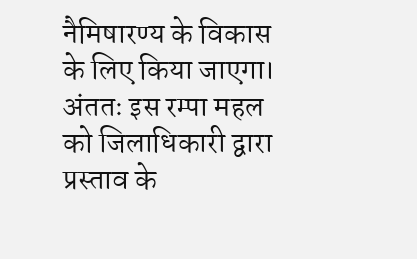नैमिषारण्य के विकास के लिए किया जाएगा। अंततः इस रम्पा महल को जिलाधिकारी द्वारा प्रस्ताव के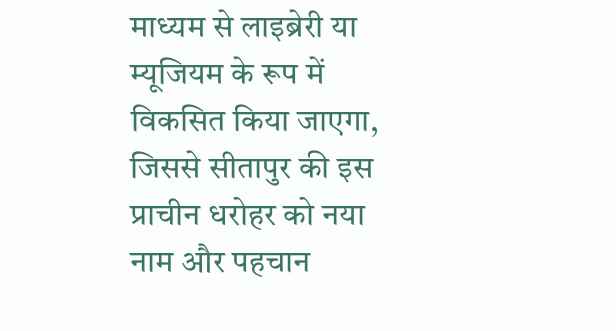माध्यम से लाइब्रेरी या म्यूजियम के रूप में विकसित किया जाएगा, जिससे सीतापुर की इस प्राचीन धरोहर को नया नाम और पहचान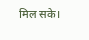मिल सके।